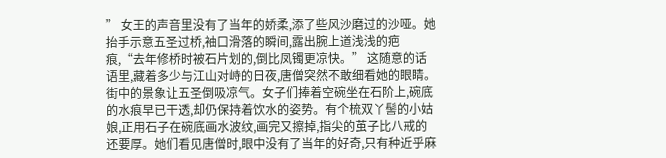” 女王的声音里没有了当年的娇柔,添了些风沙磨过的沙哑。她抬手示意五圣过桥,袖口滑落的瞬间,露出腕上道浅浅的疤痕,“去年修桥时被石片划的,倒比凤镯更凉快。” 这随意的话语里,藏着多少与江山对峙的日夜,唐僧突然不敢细看她的眼睛。
街中的景象让五圣倒吸凉气。女子们捧着空碗坐在石阶上,碗底的水痕早已干透,却仍保持着饮水的姿势。有个梳双丫髻的小姑娘,正用石子在碗底画水波纹,画完又擦掉,指尖的茧子比八戒的还要厚。她们看见唐僧时,眼中没有了当年的好奇,只有种近乎麻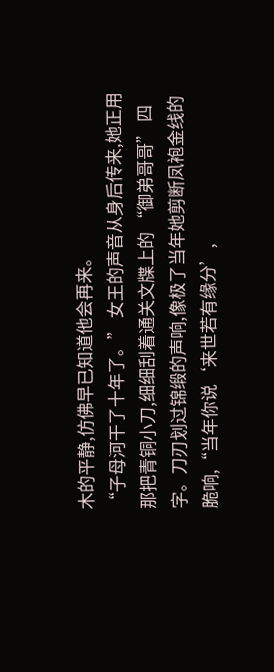木的平静,仿佛早已知道他会再来。
“子母河干了十年了。” 女王的声音从身后传来,她正用那把青铜小刀,细细刮着通关文牒上的 “御弟哥哥” 四字。刀刃划过锦缎的声响,像极了当年她剪断凤袍金线的脆响,“当年你说‘来世若有缘分’,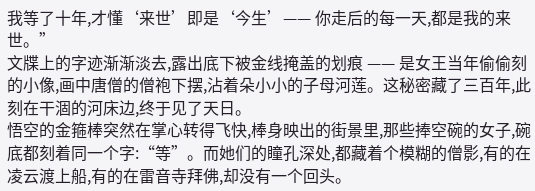我等了十年,才懂‘来世’即是‘今生’—— 你走后的每一天,都是我的来世。”
文牒上的字迹渐渐淡去,露出底下被金线掩盖的划痕 —— 是女王当年偷偷刻的小像,画中唐僧的僧袍下摆,沾着朵小小的子母河莲。这秘密藏了三百年,此刻在干涸的河床边,终于见了天日。
悟空的金箍棒突然在掌心转得飞快,棒身映出的街景里,那些捧空碗的女子,碗底都刻着同一个字:“等”。而她们的瞳孔深处,都藏着个模糊的僧影,有的在凌云渡上船,有的在雷音寺拜佛,却没有一个回头。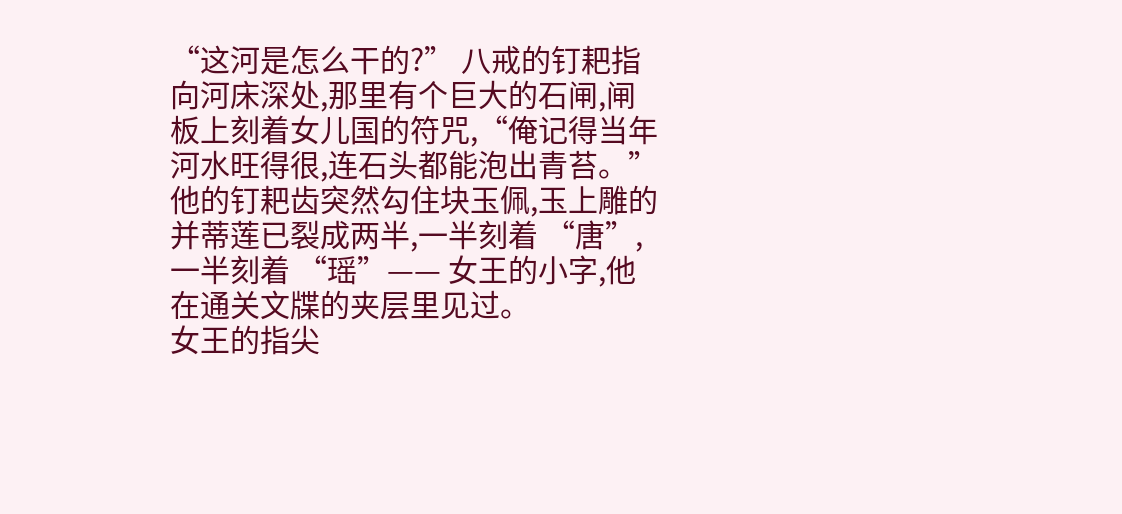“这河是怎么干的?” 八戒的钉耙指向河床深处,那里有个巨大的石闸,闸板上刻着女儿国的符咒,“俺记得当年河水旺得很,连石头都能泡出青苔。” 他的钉耙齿突然勾住块玉佩,玉上雕的并蒂莲已裂成两半,一半刻着 “唐”,一半刻着 “瑶”—— 女王的小字,他在通关文牒的夹层里见过。
女王的指尖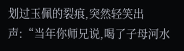划过玉佩的裂痕,突然轻笑出声:“当年你师兄说,喝了子母河水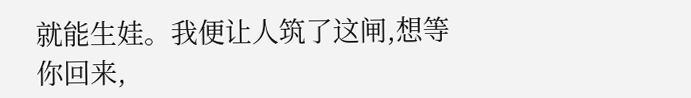就能生娃。我便让人筑了这闸,想等你回来,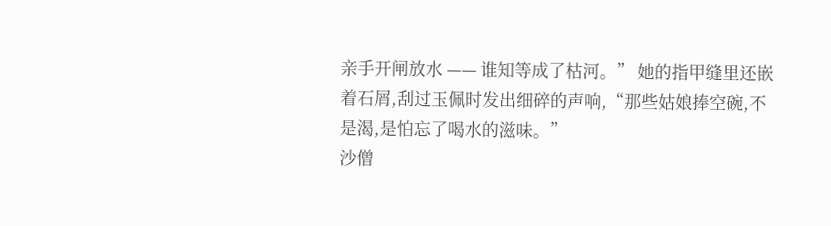亲手开闸放水 —— 谁知等成了枯河。” 她的指甲缝里还嵌着石屑,刮过玉佩时发出细碎的声响,“那些姑娘捧空碗,不是渴,是怕忘了喝水的滋味。”
沙僧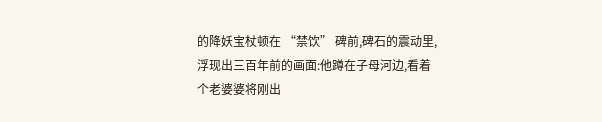的降妖宝杖顿在 “禁饮” 碑前,碑石的震动里,浮现出三百年前的画面:他蹲在子母河边,看着个老婆婆将刚出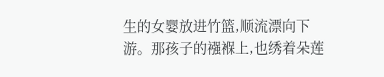生的女婴放进竹篮,顺流漂向下游。那孩子的襁褓上,也绣着朵莲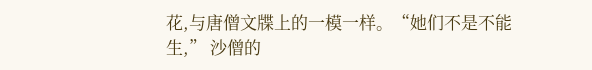花,与唐僧文牒上的一模一样。“她们不是不能生,” 沙僧的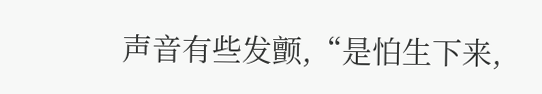声音有些发颤,“是怕生下来,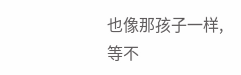也像那孩子一样,等不